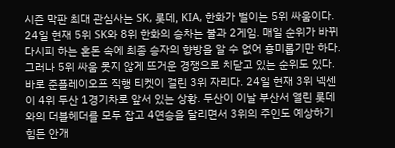시즌 막판 최대 관심사는 SK, 롯데, KIA, 한화가 벌이는 5위 싸움이다. 24일 현재 5위 SK와 8위 한화의 승차는 불과 2게임. 매일 순위가 바뀌다시피 하는 혼돈 속에 최종 승자의 향방을 알 수 없어 흥미롭기만 하다.
그러나 5위 싸움 못지 않게 뜨거운 경쟁으로 치닫고 있는 순위도 있다. 바로 준플레이오프 직행 티켓이 걸린 3위 자리다. 24일 현재 3위 넥센이 4위 두산 1경기차로 앞서 있는 상황. 두산이 이날 부산서 열린 롯데와의 더블헤더를 모두 잡고 4연승을 달리면서 3위의 주인도 예상하기 힘든 안개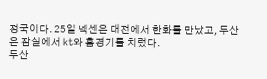정국이다. 25일 넥센은 대전에서 한화를 만났고, 두산은 잠실에서 kt와 홈경기를 치렀다.
두산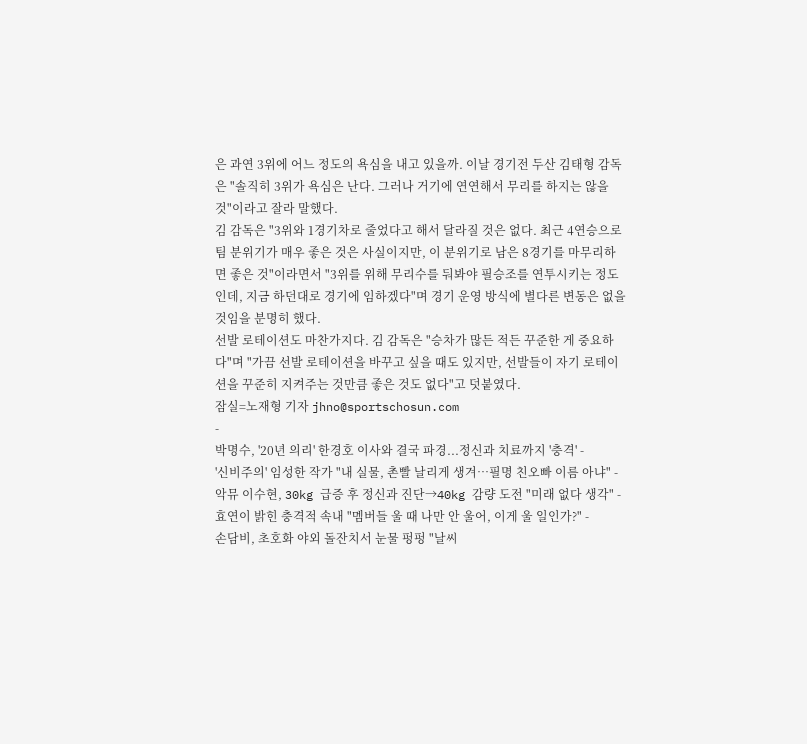은 과연 3위에 어느 정도의 욕심을 내고 있을까. 이날 경기전 두산 김태형 감독은 "솔직히 3위가 욕심은 난다. 그러나 거기에 연연해서 무리를 하지는 않을 것"이라고 잘라 말했다.
김 감독은 "3위와 1경기차로 줄었다고 해서 달라질 것은 없다. 최근 4연승으로 팀 분위기가 매우 좋은 것은 사실이지만, 이 분위기로 남은 8경기를 마무리하면 좋은 것"이라면서 "3위를 위해 무리수를 둬봐야 필승조를 연투시키는 정도인데, 지금 하던대로 경기에 임하겠다"며 경기 운영 방식에 별다른 변동은 없을 것임을 분명히 했다.
선발 로테이션도 마찬가지다. 김 감독은 "승차가 많든 적든 꾸준한 게 중요하다"며 "가끔 선발 로테이션을 바꾸고 싶을 때도 있지만, 선발들이 자기 로테이션을 꾸준히 지켜주는 것만큼 좋은 것도 없다"고 덧붙였다.
잠실=노재형 기자 jhno@sportschosun.com
-
박명수, '20년 의리' 한경호 이사와 결국 파경...정신과 치료까지 '충격' -
'신비주의' 임성한 작가 "내 실물, 촌빨 날리게 생겨…필명 친오빠 이름 아냐" -
악뮤 이수현, 30kg 급증 후 정신과 진단→40kg 감량 도전 "미래 없다 생각" -
효연이 밝힌 충격적 속내 "멤버들 울 때 나만 안 울어, 이게 울 일인가?" -
손담비, 초호화 야외 돌잔치서 눈물 펑펑 "날씨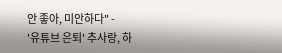안 좋아, 미안하다" -
'유튜브 은퇴' 추사랑, 하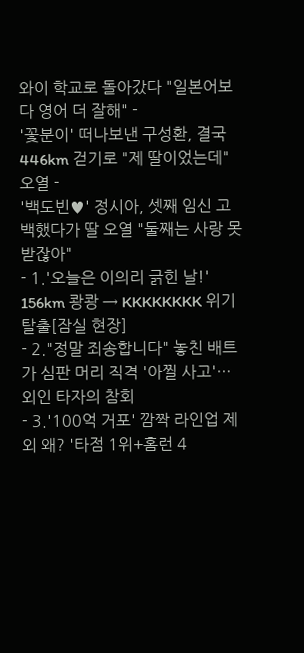와이 학교로 돌아갔다 "일본어보다 영어 더 잘해" -
'꽃분이' 떠나보낸 구성환, 결국 446km 걷기로 "제 딸이었는데" 오열 -
'백도빈♥' 정시아, 셋째 임신 고백했다가 딸 오열 "둘째는 사랑 못 받잖아"
- 1.'오늘은 이의리 긁힌 날!' 156km 쾅쾅 → KKKKKKKK 위기 탈출[잠실 현장]
- 2."정말 죄송합니다" 놓친 배트가 심판 머리 직격 '아찔 사고'…외인 타자의 참회
- 3.'100억 거포' 깜짝 라인업 제외 왜? '타점 1위+홈런 4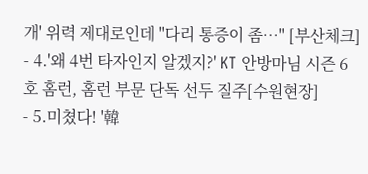개' 위력 제대로인데 "다리 통증이 좀…" [부산체크]
- 4.'왜 4번 타자인지 알겠지?' KT 안방마님 시즌 6호 홈런, 홈런 부문 단독 선두 질주[수원현장]
- 5.미쳤다! '韓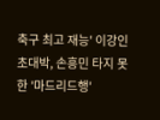축구 최고 재능' 이강인 초대박, 손흥민 타지 못한 '마드리드행'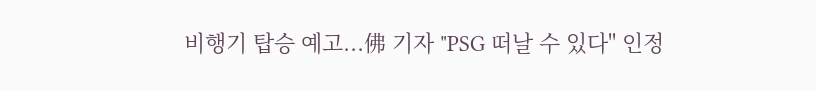비행기 탑승 예고...佛 기자 "PSG 떠날 수 있다" 인정